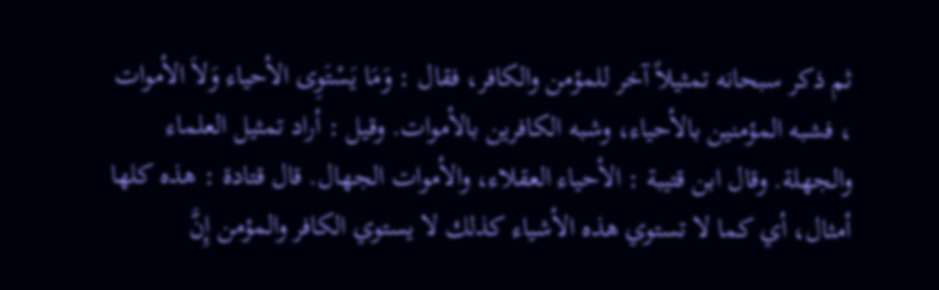ثم ذكر سبحانه تمثيلاً آخر للمؤمن والكافر، فقال : وَمَا يَسْتَوِى الأحياء وَلاَ الأموات ، فشبه المؤمنين بالأحياء، وشبه الكافرين بالأموات. وقيل : أراد تمثيل العلماء والجهلة. وقال ابن قتيبة : الأحياء العقلاء، والأموات الجهال. قال قتادة : هذه كلها أمثال، أي كما لا تستوي هذه الأشياء كذلك لا يستوي الكافر والمؤمن إِنَّ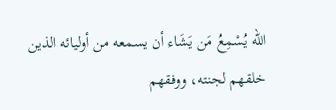الله يُسْمِعُ مَن يَشَاء أن يسمعه من أوليائه الذين خلقهم لجنته، ووفقهم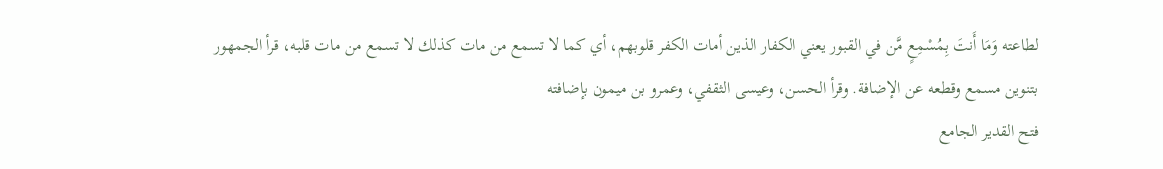لطاعته وَمَا أَنتَ بِمُسْمِعٍ مَّن في القبور يعني الكفار الذين أمات الكفر قلوبهم، أي كما لا تسمع من مات كذلك لا تسمع من مات قلبه، قرأ الجمهور بتنوين مسمع وقطعه عن الإضافة. وقرأ الحسن، وعيسى الثقفي، وعمرو بن ميمون بإضافته
فتح القدير الجامع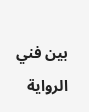بين فني الرواية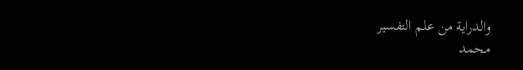والدراية من علم التفسير
محمد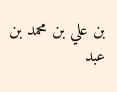بن علي بن محمد بن عبد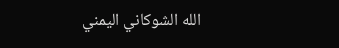الله الشوكاني اليمني